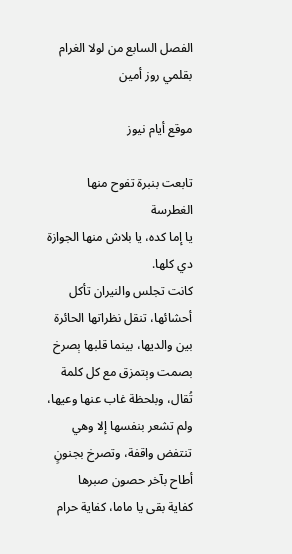الفصل السابع من لولا الغرام بقلمي روز أمين

موقع أيام نيوز

تابعت بنبرة تفوح منها الغطرسة
يا إما كده، يا بلاش منها الجوازة دي كلها.
كانت تجلس والنيران تأكل أحشائها، تنقل نظراتها الحائرة بين والديها، بينما قلبها ېصرخ بصمت وېتمزق مع كل كلمة تُقال، وبلحظة غاب عنها وعيها، ولم تشعر بنفسها إلا وهي تنتفض واقفة، وتصرخ بجنونٍ أطاح بآخر حصون صبرها
كفاية بقى يا ماما، كفاية حرام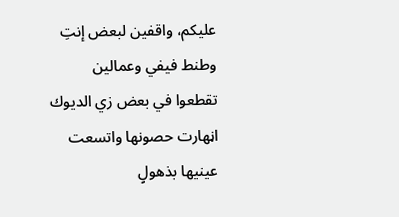عليكم، واقفين لبعض إنتِ وطنط فيفي وعمالين تقطعوا في بعض زي الديوك
اڼهارت حصونها واتسعت عينيها بذهولٍ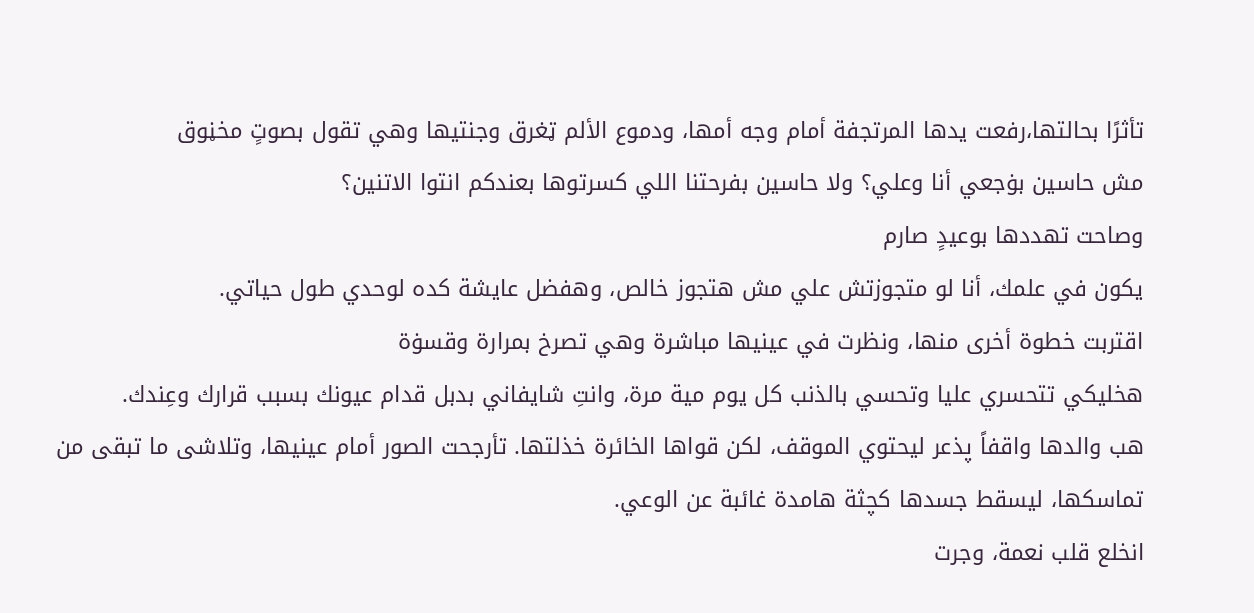تأثرًا بحالتها،رفعت يدها المرتجفة أمام وجه أمها، ودموع الألم ټغرق وجنتيها وهي تقول بصوتٍ مخڼوق
مش حاسين بۏجعي أنا وعلي؟ ولا حاسين بفرحتنا اللي كسرتوها بعندكم انتوا الاتنين؟
وصاحت تهددها بوعيدٍ صارم
يكون في علمك، أنا لو متجوزتش علي مش هتجوز خالص، وهفضل عايشة كده لوحدي طول حياتي.
اقتربت خطوة أخرى منها، ونظرت في عينيها مباشرة وهي تصرخ بمرارة وقسۏة
هخليكي تتحسري عليا وتحسي بالذنب كل يوم مية مرة، وانتِ شايفاني بدبل قدام عيونك بسبب قرارك وعِندك.
هب والدها واقفاً پذعر ليحتوي الموقف، لكن قواها الخائرة خذلتها. تأرجحت الصور أمام عينيها، وتلاشى ما تبقى من تماسكها، ليسقط جسدها كچثة هامدة غائبة عن الوعي.
انخلع قلب نعمة، وجرت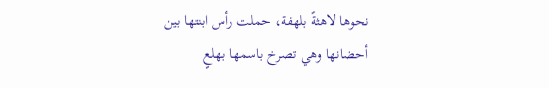نحوها لاهثةً بلهفة، حملت رأس ابنتها بين أحضانها وهي تصرخ باسمها بهلعٍ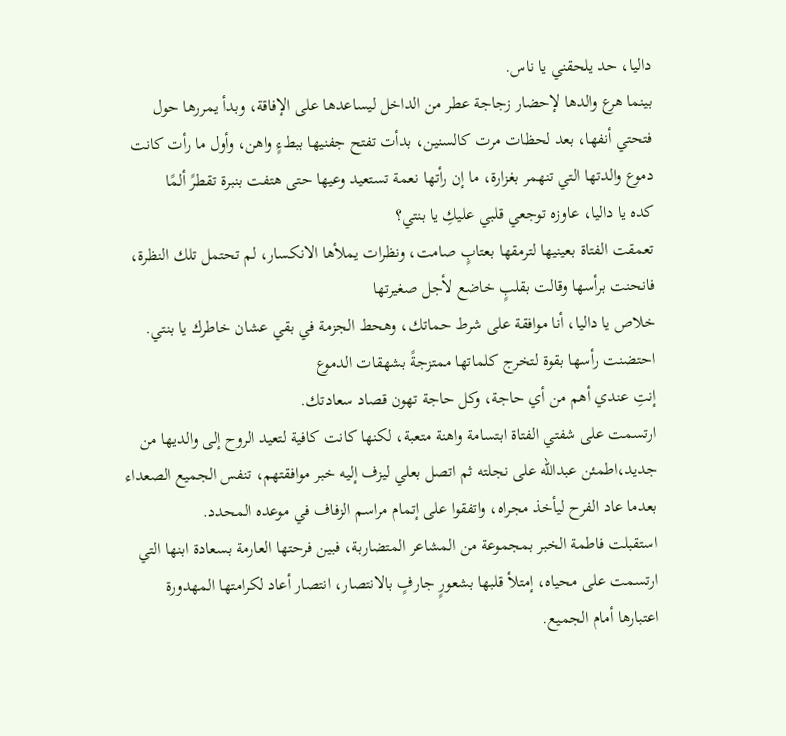داليا، حد يلحقني يا ناس.
بينما هرع والدها لإحضار زجاجة عطر من الداخل ليساعدها على الإفاقة، وبدأ يمررها حول فتحتي أنفها، بعد لحظات مرت كالسنين، بدأت تفتح جفنيها ببطءٍ واهن، وأول ما رأت كانت دموع والدتها التي تنهمر بغزارة، ما إن رأتها نعمة تستعيد وعيها حتى هتفت بنبرة تقطرً ألمًا
كده يا داليا، عاوزه توجعي قلبي عليكِ يا بنتي؟
تعمقت الفتاة بعينيها لترمقها بعتابٍ صامت، ونظرات يملأها الانكسار، لم تحتمل تلك النظرة، فانحنت برأسها وقالت بقلبٍ خاضع لأجل صغيرتها
خلاص يا داليا، أنا موافقة على شرط حماتك، وهحط الجزمة في بقي عشان خاطرك يا بنتي.
احتضنت رأسها بقوة لتخرج كلماتها ممتزجةً بشهقات الدموع
إنتِ عندي أهم من أي حاجة، وكل حاجة تهون قصاد سعادتك.
ارتسمت على شفتي الفتاة ابتسامة واهنة متعبة، لكنها كانت كافية لتعيد الروح إلى والديها من جديد،اطمئن عبدالله على نجلته ثم اتصل بعلي ليزف إليه خبر موافقتهم، تنفس الجميع الصعداء بعدما عاد الفرح ليأخذ مجراه، واتفقوا على إتمام مراسم الزفاف في موعده المحدد.
استقبلت فاطمة الخبر بمجموعة من المشاعر المتضاربة، فبين فرحتها العارمة بسعادة ابنها التي ارتسمت على محياه، إمتلأ قلبها بشعورٍ جارفٍ بالانتصار، انتصار أعاد لكرامتها المهدورة اعتبارها أمام الجميع.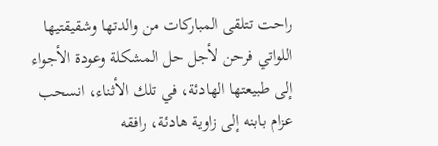راحت تتلقى المباركات من والدتها وشقيقتيها اللواتي فرحن لأجل حل المشكلة وعودة الأجواء إلى طبيعتها الهادئة، في تلك الأثناء، انسحب عزام بابنه إلى زاوية هادئة، رافقه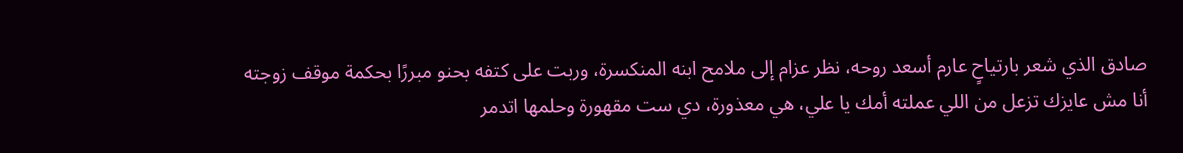صادق الذي شعر بارتياحٍ عارم أسعد روحه، نظر عزام إلى ملامح ابنه المنكسرة، وربت على كتفه بحنو مبررًا بحكمة موقف زوجته
أنا مش عايزك تزعل من اللي عملته أمك يا علي، هي معذورة، دي ست مقهورة وحلمها اتدمر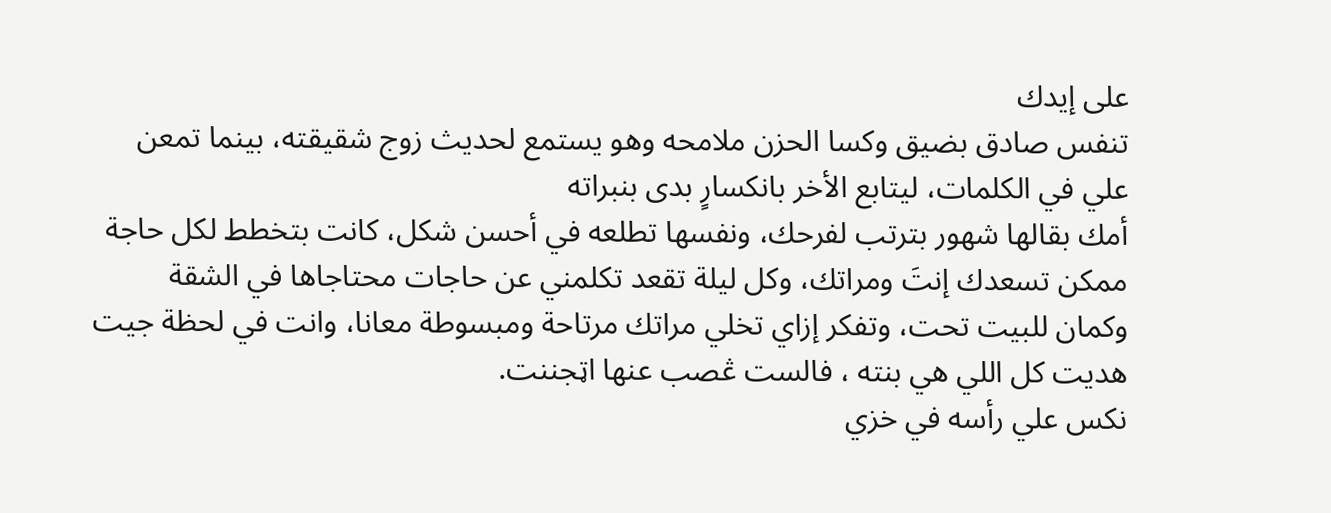على إيدك
تنفس صادق بضيق وكسا الحزن ملامحه وهو يستمع لحديث زوج شقيقته، بينما تمعن علي في الكلمات، ليتابع الأخر بانكسارٍ بدى بنبراته
أمك بقالها شهور بترتب لفرحك، ونفسها تطلعه في أحسن شكل، كانت بتخطط لكل حاجة ممكن تسعدك إنتَ ومراتك، وكل ليلة تقعد تكلمني عن حاجات محتاجاها في الشقة وكمان للبيت تحت، وتفكر إزاي تخلي مراتك مرتاحة ومبسوطة معانا، وانت في لحظة جيت هديت كل اللي هي بنته ، فالست ڠصب عنها اټجننت.
نكس علي رأسه في خزي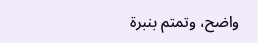واضح، وتمتم بنبرة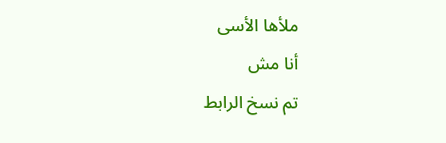ملأها الأسى
أنا مش
تم نسخ الرابط